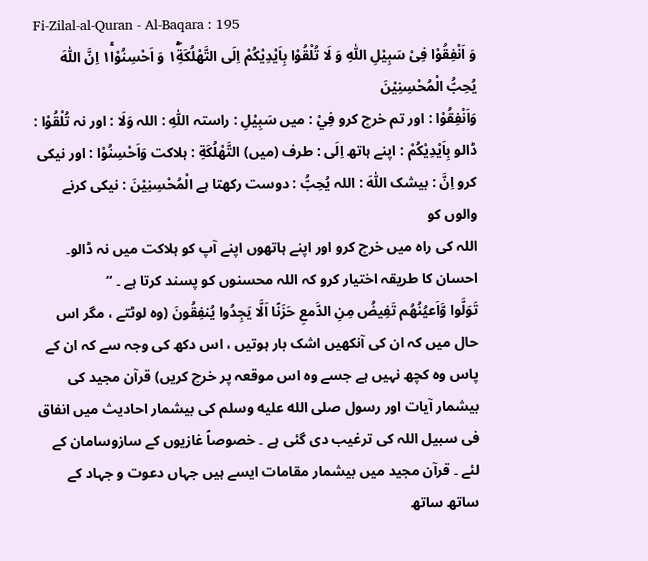Fi-Zilal-al-Quran - Al-Baqara : 195
وَ اَنْفِقُوْا فِیْ سَبِیْلِ اللّٰهِ وَ لَا تُلْقُوْا بِاَیْدِیْكُمْ اِلَى التَّهْلُكَةِ١ۛۖۚ وَ اَحْسِنُوْا١ۛۚ اِنَّ اللّٰهَ یُحِبُّ الْمُحْسِنِیْنَ
وَاَنْفِقُوْا : اور تم خرچ کرو فِيْ : میں سَبِيْلِ : راستہ اللّٰهِ : اللہ وَلَا : اور نہ تُلْقُوْا : ڈالو بِاَيْدِيْكُمْ : اپنے ہاتھ اِلَى : طرف (میں) التَّهْلُكَةِ : ہلاکت وَاَحْسِنُوْا : اور نیکی کرو اِنَّ : بیشک اللّٰهَ : اللہ يُحِبُّ : دوست رکھتا ہے الْمُحْسِنِيْنَ : نیکی کرنے والوں کو
اللہ کی راہ میں خرچ کرو اور اپنے ہاتھوں اپنے آپ کو ہلاکت میں نہ ڈالو۔ احسان کا طریقہ اختیار کرو کہ اللہ محسنوں کو پسند کرتا ہے ۔ “
تَوَلَّوا وَّاَعیُنُھُم تَفِیضُ مِنِ الدَّمعِ حَزَنًا اَلَّا یَجِدُوا یُنفِقُونَ (وہ لوٹتے ، مگر اس حال میں کہ ان کی آنکھیں اشک بار ہوتیں ، اس دکھ کی وجہ سے کہ ان کے پاس وہ کچھ نہیں ہے جسے وہ اس موقعہ پر خرچ کریں) قرآن مجید کی بیشمار آیات اور رسول صلى الله عليه وسلم کی بیشمار احادیث میں انفاق فی سبیل اللہ کی ترغیب دی گئی ہے ۔ خصوصاً غازیوں کے سازوسامان کے لئے ۔ قرآن مجید میں بیشمار مقامات ایسے ہیں جہاں دعوت و جہاد کے ساتھ ساتھ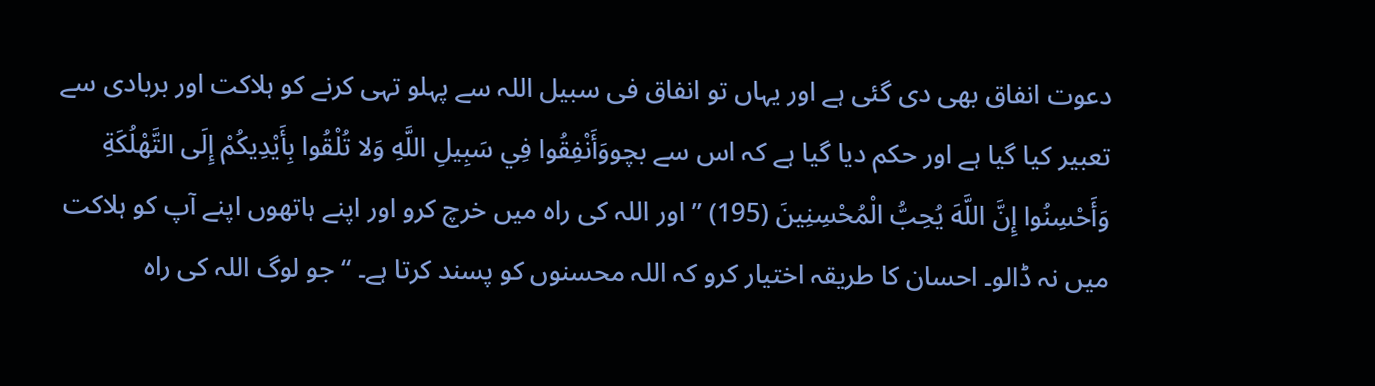دعوت انفاق بھی دی گئی ہے اور یہاں تو انفاق فی سبیل اللہ سے پہلو تہی کرنے کو ہلاکت اور بربادی سے تعبیر کیا گیا ہے اور حکم دیا گیا ہے کہ اس سے بچووَأَنْفِقُوا فِي سَبِيلِ اللَّهِ وَلا تُلْقُوا بِأَيْدِيكُمْ إِلَى التَّهْلُكَةِ وَأَحْسِنُوا إِنَّ اللَّهَ يُحِبُّ الْمُحْسِنِينَ (195) ” اور اللہ کی راہ میں خرچ کرو اور اپنے ہاتھوں اپنے آپ کو ہلاکت میں نہ ڈالو۔ احسان کا طریقہ اختیار کرو کہ اللہ محسنوں کو پسند کرتا ہے۔ “ جو لوگ اللہ کی راہ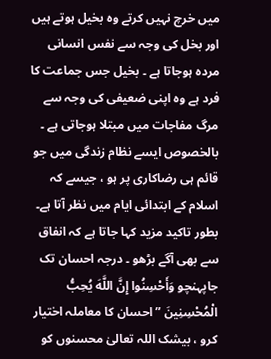میں خرچ نہیں کرتے وہ بخیل ہوتے ہیں اور بخل کی وجہ سے نفس انسانی مردہ ہوجاتا ہے ۔ بخیل جس جماعت کا فرد ہے وہ اپنی ضعیفی کی وجہ سے مرگ مفاجات میں مبتلا ہوجاتی ہے ۔ بالخصوص ایسے نظام زندگی میں جو قائم ہی رضاکاری پر ہو ، جیسے کہ اسلام کے ابتدائی ایام میں نظر آتا ہے۔ بطور تاکید مزید کہا جاتا ہے کہ انفاق سے بھی آگے بڑھو ۔ درجہ احسان تک جاپہنچو وَأَحْسِنُوا إِنَّ اللَّهَ يُحِبُّ الْمُحْسِنِينَ ” احسان کا معاملہ اختیار کرو ، بیشک اللہ تعالیٰ محسنوں کو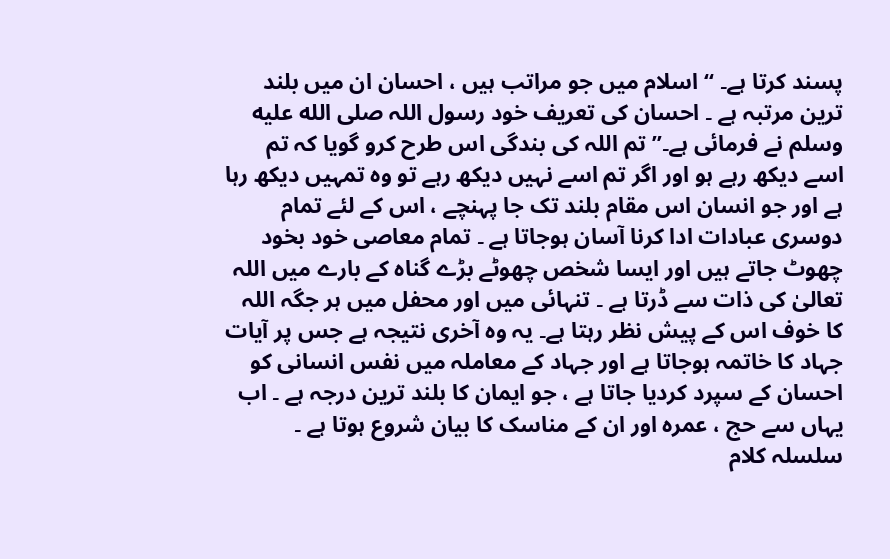پسند کرتا ہے۔ “ اسلام میں جو مراتب ہیں ، احسان ان میں بلند ترین مرتبہ ہے ۔ احسان کی تعریف خود رسول اللہ صلى الله عليه وسلم نے فرمائی ہے۔” تم اللہ کی بندگی اس طرح کرو گویا کہ تم اسے دیکھ رہے ہو اور اگر تم اسے نہیں دیکھ رہے تو وہ تمہیں دیکھ رہا ہے اور جو انسان اس مقام بلند تک جا پہنچے ، اس کے لئے تمام دوسری عبادات ادا کرنا آسان ہوجاتا ہے ۔ تمام معاصی خود بخود چھوٹ جاتے ہیں اور ایسا شخص چھوٹے بڑے گناہ کے بارے میں اللہ تعالیٰ کی ذات سے ڈرتا ہے ۔ تنہائی میں اور محفل میں ہر جگہ اللہ کا خوف اس کے پیش نظر رہتا ہے۔ یہ وہ آخری نتیجہ ہے جس پر آیات جہاد کا خاتمہ ہوجاتا ہے اور جہاد کے معاملہ میں نفس انسانی کو احسان کے سپرد کردیا جاتا ہے ، جو ایمان کا بلند ترین درجہ ہے ۔ اب یہاں سے حج ، عمرہ اور ان کے مناسک کا بیان شروع ہوتا ہے ۔ سلسلہ کلام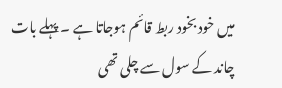میں خود بخود ربط قائم ہوجاتا ہے ۔ پہلے بات چاند کے سول سے چلی تھی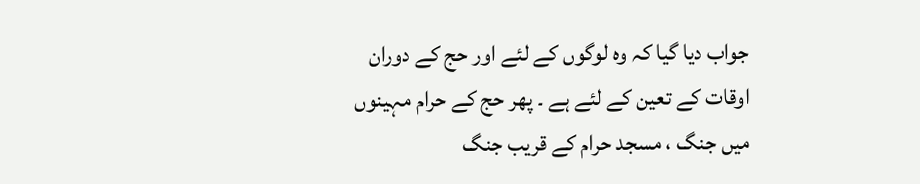جواب دیا گیا کہ وہ لوگوں کے لئے اور حج کے دوران اوقات کے تعین کے لئے ہے ۔ پھر حج کے حرام مہینوں میں جنگ ، مسجد حرام کے قریب جنگ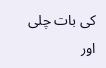کی بات چلی اور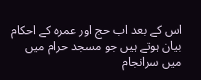اس کے بعد اب حج اور عمرہ کے احکام بیان ہوتے ہیں جو مسجد حرام میں میں سرانجام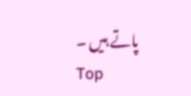پاتے ہیں ۔
Top